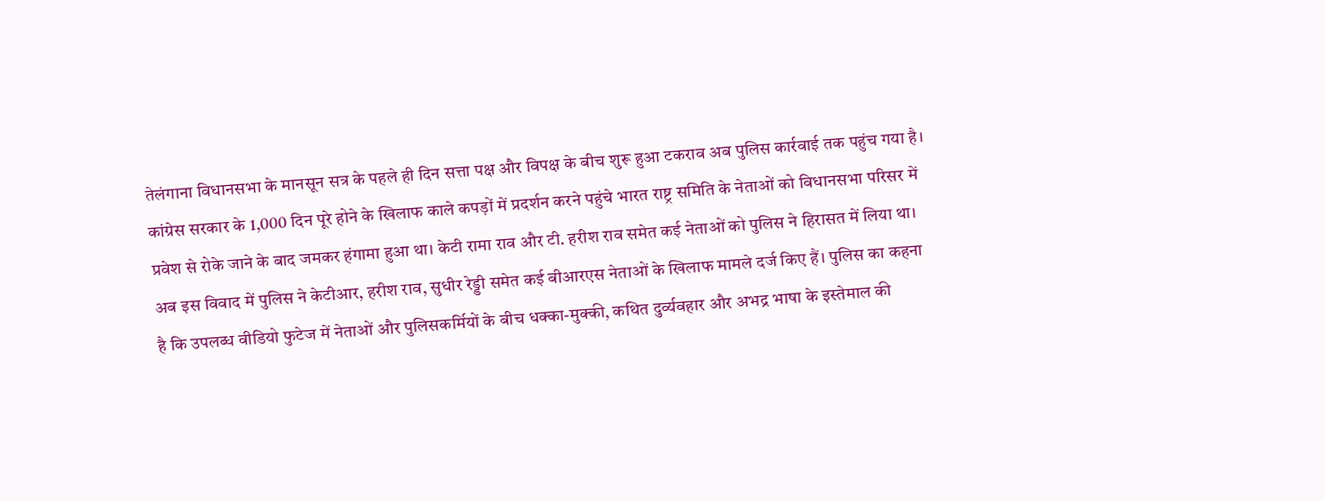तेलंगाना विधानसभा के मानसून सत्र के पहले ही दिन सत्ता पक्ष और विपक्ष के बीच शुरू हुआ टकराव अब पुलिस कार्रवाई तक पहुंच गया है। कांग्रेस सरकार के 1,000 दिन पूरे होने के खिलाफ काले कपड़ों में प्रदर्शन करने पहुंचे भारत राष्ट्र समिति के नेताओं को विधानसभा परिसर में प्रवेश से रोके जाने के बाद जमकर हंगामा हुआ था। केटी रामा राव और टी. हरीश राव समेत कई नेताओं को पुलिस ने हिरासत में लिया था।
अब इस विवाद में पुलिस ने केटीआर, हरीश राव, सुधीर रेड्डी समेत कई बीआरएस नेताओं के खिलाफ मामले दर्ज किए हैं। पुलिस का कहना है कि उपलब्ध वीडियो फुटेज में नेताओं और पुलिसकर्मियों के बीच धक्का-मुक्की, कथित दुर्व्यवहार और अभद्र भाषा के इस्तेमाल की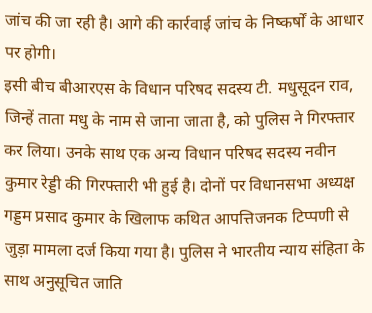जांच की जा रही है। आगे की कार्रवाई जांच के निष्कर्षों के आधार पर होगी।
इसी बीच बीआरएस के विधान परिषद सदस्य टी. मधुसूदन राव, जिन्हें ताता मधु के नाम से जाना जाता है, को पुलिस ने गिरफ्तार कर लिया। उनके साथ एक अन्य विधान परिषद सदस्य नवीन कुमार रेड्डी की गिरफ्तारी भी हुई है। दोनों पर विधानसभा अध्यक्ष गड्डम प्रसाद कुमार के खिलाफ कथित आपत्तिजनक टिप्पणी से जुड़ा मामला दर्ज किया गया है। पुलिस ने भारतीय न्याय संहिता के साथ अनुसूचित जाति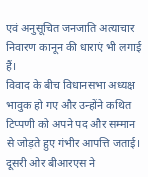एवं अनुसूचित जनजाति अत्याचार निवारण कानून की धाराएं भी लगाई हैं।
विवाद के बीच विधानसभा अध्यक्ष भावुक हो गए और उन्होंने कथित टिप्पणी को अपने पद और सम्मान से जोड़ते हुए गंभीर आपत्ति जताई। दूसरी ओर बीआरएस ने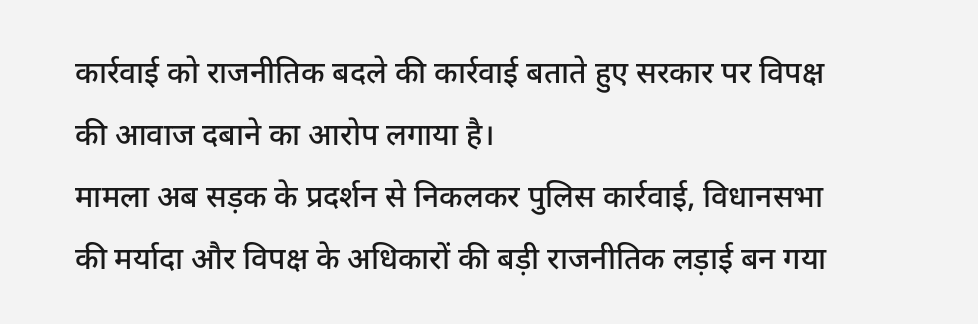कार्रवाई को राजनीतिक बदले की कार्रवाई बताते हुए सरकार पर विपक्ष की आवाज दबाने का आरोप लगाया है।
मामला अब सड़क के प्रदर्शन से निकलकर पुलिस कार्रवाई, विधानसभा की मर्यादा और विपक्ष के अधिकारों की बड़ी राजनीतिक लड़ाई बन गया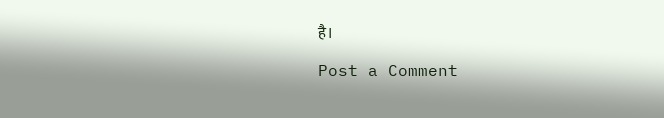है।

Post a Comment